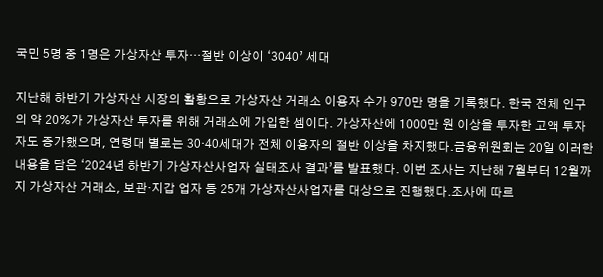국민 5명 중 1명은 가상자산 투자…절반 이상이 ‘3040’ 세대

지난해 하반기 가상자산 시장의 활황으로 가상자산 거래소 이용자 수가 970만 명을 기록했다. 한국 전체 인구의 약 20%가 가상자산 투자를 위해 거래소에 가입한 셈이다. 가상자산에 1000만 원 이상을 투자한 고액 투자자도 증가했으며, 연령대 별로는 30·40세대가 전체 이용자의 절반 이상을 차지했다.금융위원회는 20일 이러한 내용을 담은 ‘2024년 하반기 가상자산사업자 실태조사 결과’를 발표했다. 이번 조사는 지난해 7월부터 12월까지 가상자산 거래소, 보관·지갑 업자 등 25개 가상자산사업자를 대상으로 진행했다.조사에 따르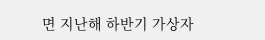면 지난해 하반기 가상자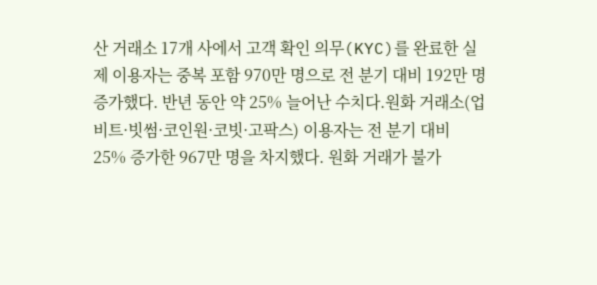산 거래소 17개 사에서 고객 확인 의무(KYC)를 완료한 실제 이용자는 중복 포함 970만 명으로 전 분기 대비 192만 명 증가했다. 반년 동안 약 25% 늘어난 수치다.원화 거래소(업비트·빗썸·코인원·코빗·고팍스) 이용자는 전 분기 대비 25% 증가한 967만 명을 차지했다. 원화 거래가 불가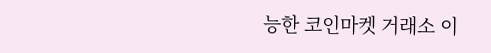능한 코인마켓 거래소 이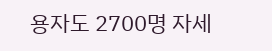용자도 2700명 자세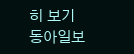히 보기
동아일보